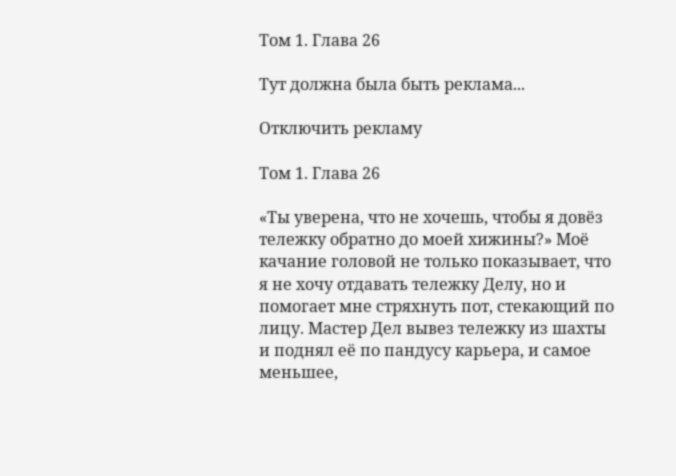Том 1. Глава 26

Тут должна была быть реклама...

Отключить рекламу

Том 1. Глава 26

«Ты уверена, что не хочешь, чтобы я довёз тележку обратно до моей хижины?» Моё качание головой не только показывает, что я не хочу отдавать тележку Делу, но и помогает мне стряхнуть пот, стекающий по лицу. Мастер Дел вывез тележку из шахты и поднял её по пандусу карьера, и самое меньшее,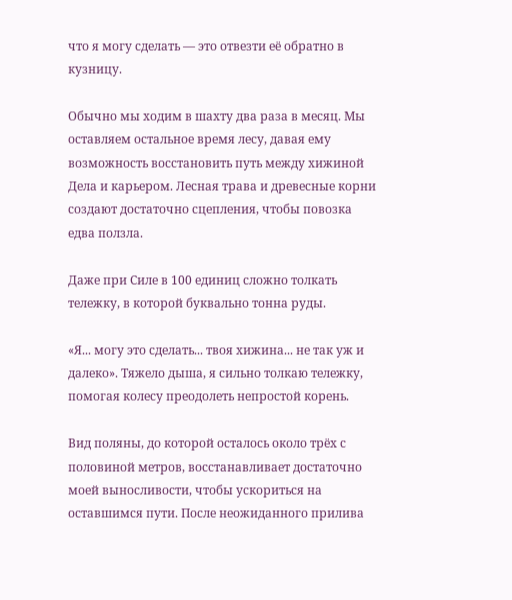что я могу сделать — это отвезти её обратно в кузницу.

Обычно мы ходим в шахту два раза в месяц. Мы оставляем остальное время лесу, давая ему возможность восстановить путь между хижиной Дела и карьером. Лесная трава и древесные корни создают достаточно сцепления, чтобы повозка едва ползла.

Даже при Силе в 100 единиц сложно толкать тележку, в которой буквально тонна руды.

«Я... могу это сделать... твоя хижина... не так уж и далеко». Тяжело дыша, я сильно толкаю тележку, помогая колесу преодолеть непростой корень.

Вид поляны, до которой осталось около трёх с половиной метров, восстанавливает достаточно моей выносливости, чтобы ускориться на оставшимся пути. После неожиданного прилива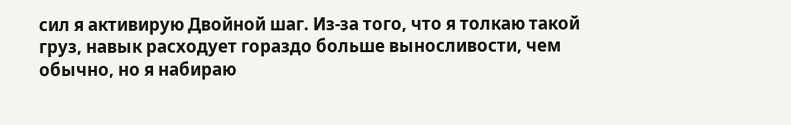сил я активирую Двойной шаг. Из-за того, что я толкаю такой груз, навык расходует гораздо больше выносливости, чем обычно, но я набираю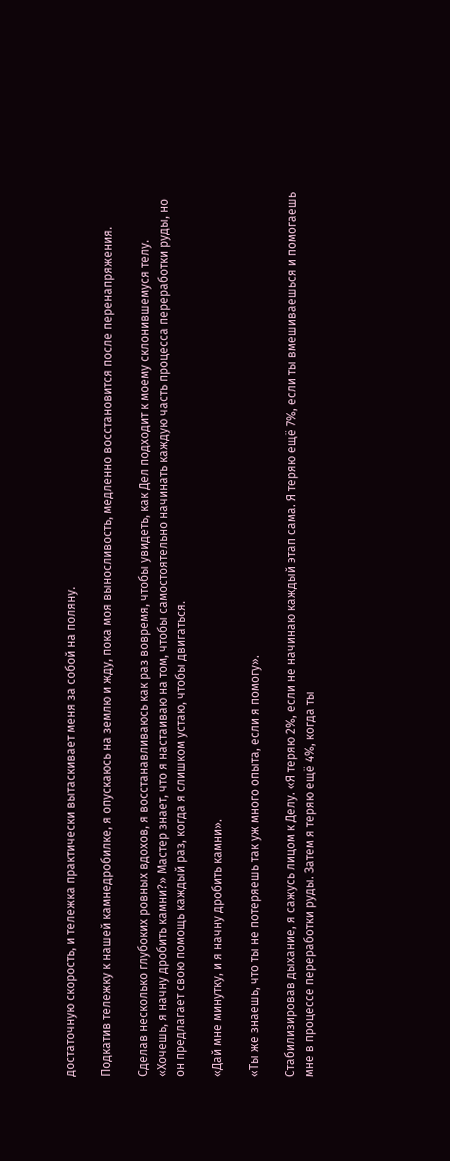достаточную скорость, и тележка практически вытаскивает меня за собой на поляну.

Подкатив тележку к нашей камнедробилке, я опускаюсь на землю и жду, пока моя выносливость, медленно восстановится после перенапряжения.

Сделав несколько глубоких ровных вдохов, я восстанавливаюсь как раз вовремя, чтобы увидеть, как Дел подходит к моему склонившемуся телу. «Хочешь, я начну дробить камни?» Мастер знает, что я настаиваю на том, чтобы самостоятельно начинать каждую часть процесса переработки руды, но он предлагает свою помощь каждый раз, когда я слишком устаю, чтобы двигаться.

«Дай мне минутку, и я начну дробить камни».

«Ты же знаешь, что ты не потеряешь так уж много опыта, если я помогу».

Стабилизировав дыхание, я сажусь лицом к Делу. «Я теряю 2%, если не начинаю каждый этап сама. Я теряю ещё 7%, если ты вмешиваешься и помогаешь мне в процессе переработки руды. Затем я теряю ещё 4%, когда ты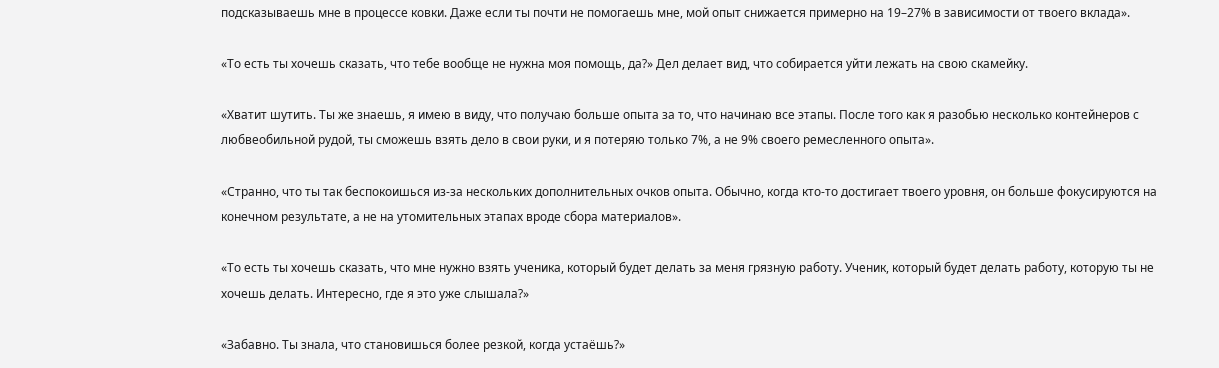подсказываешь мне в процессе ковки. Даже если ты почти не помогаешь мне, мой опыт снижается примерно на 19–27% в зависимости от твоего вклада».

«То есть ты хочешь сказать, что тебе вообще не нужна моя помощь, да?» Дел делает вид, что собирается уйти лежать на свою скамейку.

«Хватит шутить. Ты же знаешь, я имею в виду, что получаю больше опыта за то, что начинаю все этапы. После того как я разобью несколько контейнеров с любвеобильной рудой, ты сможешь взять дело в свои руки, и я потеряю только 7%, а не 9% своего ремесленного опыта».

«Странно, что ты так беспокоишься из-за нескольких дополнительных очков опыта. Обычно, когда кто-то достигает твоего уровня, он больше фокусируются на конечном результате, а не на утомительных этапах вроде сбора материалов».

«То есть ты хочешь сказать, что мне нужно взять ученика, который будет делать за меня грязную работу. Ученик, который будет делать работу, которую ты не хочешь делать. Интересно, где я это уже слышала?»

«Забавно. Ты знала, что становишься более резкой, когда устаёшь?»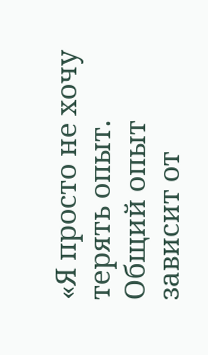«Я просто не хочу терять опыт. Общий опыт зависит от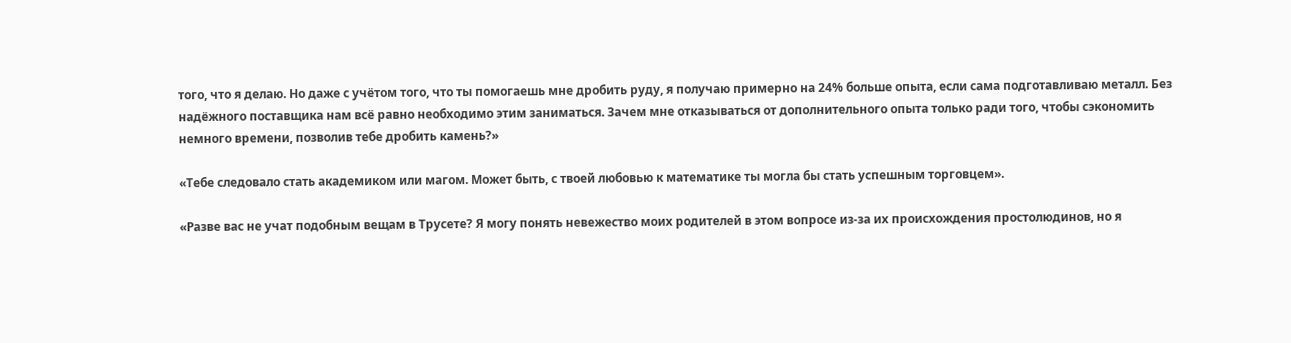того, что я делаю. Но даже с учётом того, что ты помогаешь мне дробить руду, я получаю примерно на 24% больше опыта, если сама подготавливаю металл. Без надёжного поставщика нам всё равно необходимо этим заниматься. Зачем мне отказываться от дополнительного опыта только ради того, чтобы сэкономить немного времени, позволив тебе дробить камень?»

«Тебе следовало стать академиком или магом. Может быть, с твоей любовью к математике ты могла бы стать успешным торговцем».

«Разве вас не учат подобным вещам в Трусете? Я могу понять невежество моих родителей в этом вопросе из-за их происхождения простолюдинов, но я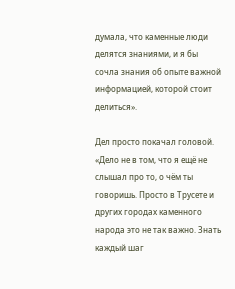думала, что каменные люди делятся знаниями, и я бы сочла знания об опыте важной информацией, которой стоит делиться».

Дел просто покачал головой. «Дело не в том, что я ещё не слышал про то, о чём ты говоришь. Просто в Трусете и других городах каменного народа это не так важно. Знать каждый шаг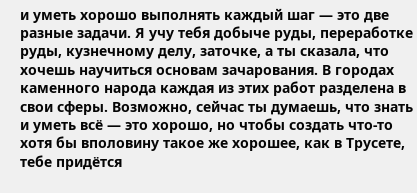и уметь хорошо выполнять каждый шаг — это две разные задачи. Я учу тебя добыче руды, переработке руды, кузнечному делу, заточке, а ты сказала, что хочешь научиться основам зачарования. В городах каменного народа каждая из этих работ разделена в свои сферы. Возможно, сейчас ты думаешь, что знать и уметь всё — это хорошо, но чтобы создать что-то хотя бы вполовину такое же хорошее, как в Трусете, тебе придётся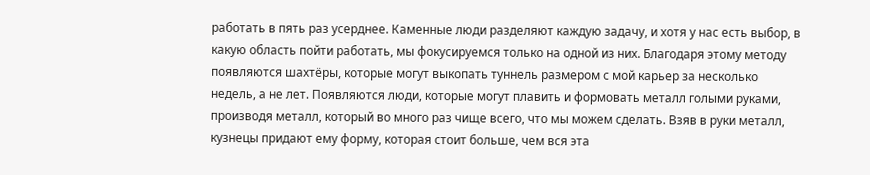работать в пять раз усерднее. Каменные люди разделяют каждую задачу, и хотя у нас есть выбор, в какую область пойти работать, мы фокусируемся только на одной из них. Благодаря этому методу появляются шахтёры, которые могут выкопать туннель размером с мой карьер за несколько недель, а не лет. Появляются люди, которые могут плавить и формовать металл голыми руками, производя металл, который во много раз чище всего, что мы можем сделать. Взяв в руки металл, кузнецы придают ему форму, которая стоит больше, чем вся эта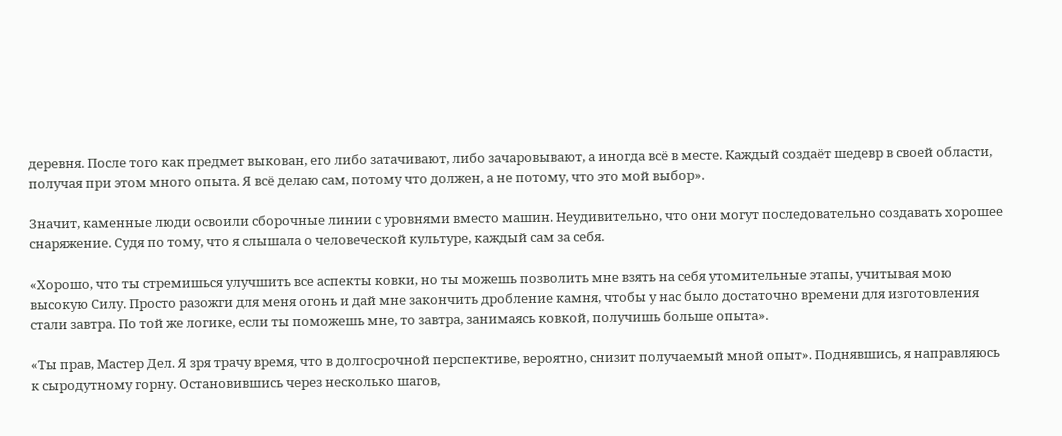деревня. После того как предмет выкован, его либо затачивают, либо зачаровывают, а иногда всё в месте. Каждый создаёт шедевр в своей области, получая при этом много опыта. Я всё делаю сам, потому что должен, а не потому, что это мой выбор».

Значит, каменные люди освоили сборочные линии с уровнями вместо машин. Неудивительно, что они могут последовательно создавать хорошее снаряжение. Судя по тому, что я слышала о человеческой культуре, каждый сам за себя.

«Хорошо, что ты стремишься улучшить все аспекты ковки, но ты можешь позволить мне взять на себя утомительные этапы, учитывая мою высокую Силу. Просто разожги для меня огонь и дай мне закончить дробление камня, чтобы у нас было достаточно времени для изготовления стали завтра. По той же логике, если ты поможешь мне, то завтра, занимаясь ковкой, получишь больше опыта».

«Ты прав, Мастер Дел. Я зря трачу время, что в долгосрочной перспективе, вероятно, снизит получаемый мной опыт». Поднявшись, я направляюсь к сыродутному горну. Остановившись через несколько шагов,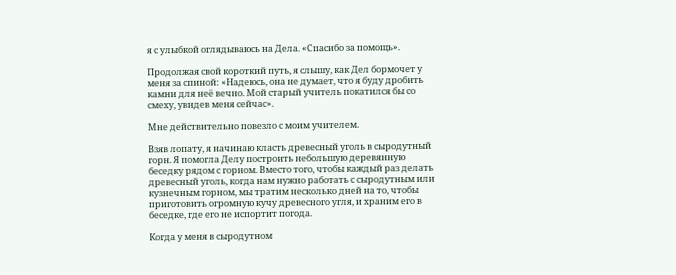я с улыбкой оглядываюсь на Дела. «Спасибо за помощь».

Продолжая свой короткий путь, я слышу, как Дел бормочет у меня за спиной: «Надеюсь, она не думает, что я буду дробить камни для неё вечно. Мой старый учитель покатился бы со смеху, увидев меня сейчас».

Мне действительно повезло с моим учителем.

Взяв лопату, я начинаю класть древесный уголь в сыродутный горн. Я помогла Делу построить небольшую деревянную беседку рядом с горном. Вместо того, чтобы каждый раз делать древесный уголь, когда нам нужно работать с сыродутным или кузнечным горном, мы тратим несколько дней на то, чтобы приготовить огромную кучу древесного угля, и храним его в беседке, где его не испортит погода.

Когда у меня в сыродутном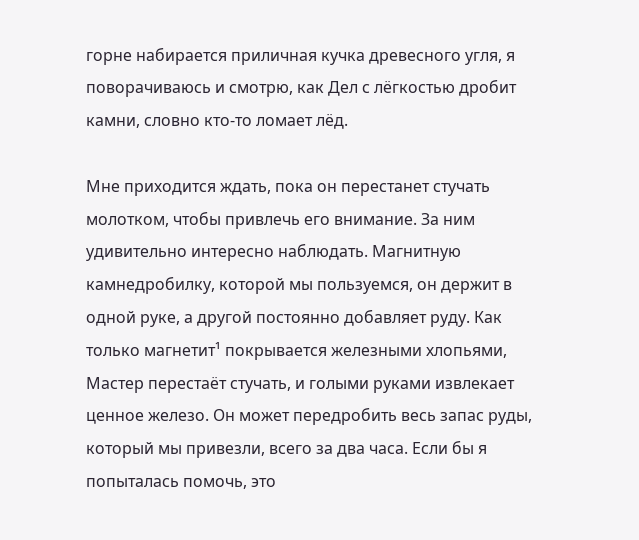горне набирается приличная кучка древесного угля, я поворачиваюсь и смотрю, как Дел с лёгкостью дробит камни, словно кто-то ломает лёд.

Мне приходится ждать, пока он перестанет стучать молотком, чтобы привлечь его внимание. За ним удивительно интересно наблюдать. Магнитную камнедробилку, которой мы пользуемся, он держит в одной руке, а другой постоянно добавляет руду. Как только магнетит¹ покрывается железными хлопьями, Мастер перестаёт стучать, и голыми руками извлекает ценное железо. Он может передробить весь запас руды, который мы привезли, всего за два часа. Если бы я попыталась помочь, это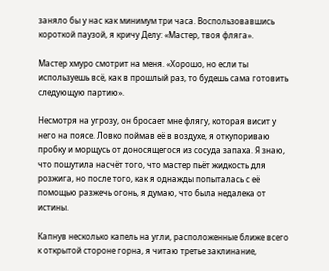заняло бы у нас как минимум три часа. Воспользовавшись короткой паузой, я кричу Делу: «Мастер, твоя фляга».

Мастер хмуро смотрит на меня. «Хорошо, но если ты используешь всё, как в прошлый раз, то будешь сама готовить следующую партию».

Несмотря на угрозу, он бросает мне флягу, которая висит у него на поясе. Ловко поймав её в воздухе, я откупориваю пробку и морщусь от доносящегося из сосуда запаха. Я знаю, что пошутила насчёт того, что мастер пьёт жидкость для розжига, но после того, как я однажды попыталась с её помощью разжечь огонь, я думаю, что была недалека от истины.

Капнув несколько капель на угли, расположенные ближе всего к открытой стороне горна, я читаю третье заклинание,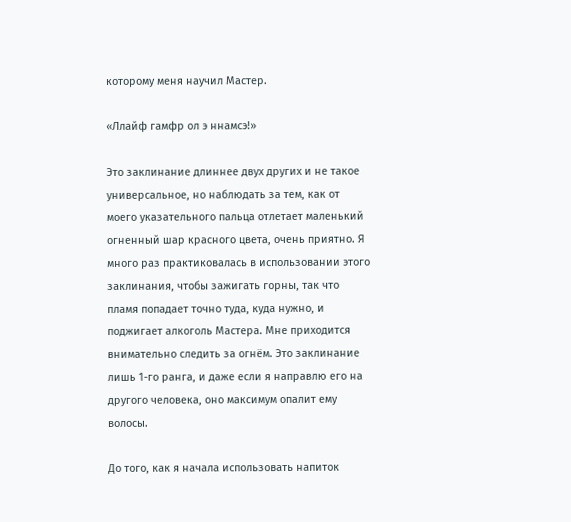которому меня научил Мастер.

«Ллайф гамфр ол э ннамсэ!»

Это заклинание длиннее двух других и не такое универсальное, но наблюдать за тем, как от моего указательного пальца отлетает маленький огненный шар красного цвета, очень приятно. Я много раз практиковалась в использовании этого заклинания, чтобы зажигать горны, так что пламя попадает точно туда, куда нужно, и поджигает алкоголь Мастера. Мне приходится внимательно следить за огнём. Это заклинание лишь 1-го ранга, и даже если я направлю его на другого человека, оно максимум опалит ему волосы.

До того, как я начала использовать напиток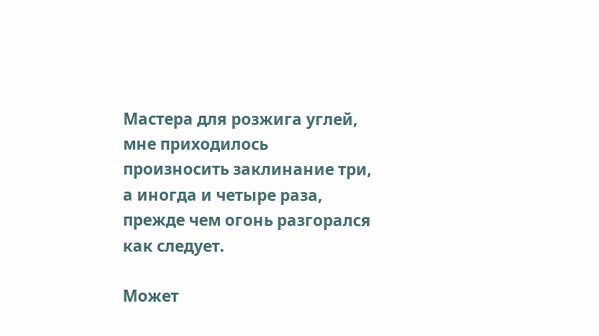Мастера для розжига углей, мне приходилось произносить заклинание три, а иногда и четыре раза, прежде чем огонь разгорался как следует.

Может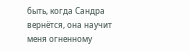быть, когда Сандра вернётся, она научит меня огненному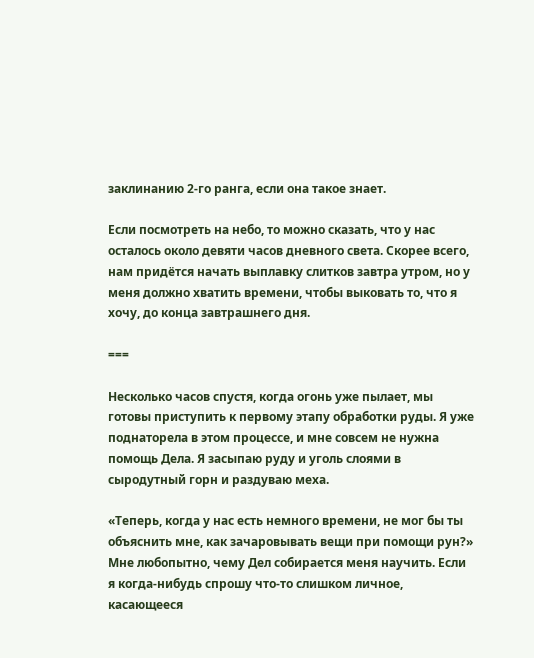заклинанию 2-го ранга, если она такое знает.

Если посмотреть на небо, то можно сказать, что у нас осталось около девяти часов дневного света. Скорее всего, нам придётся начать выплавку слитков завтра утром, но у меня должно хватить времени, чтобы выковать то, что я хочу, до конца завтрашнего дня.

===

Несколько часов спустя, когда огонь уже пылает, мы готовы приступить к первому этапу обработки руды. Я уже поднаторела в этом процессе, и мне совсем не нужна помощь Дела. Я засыпаю руду и уголь слоями в сыродутный горн и раздуваю меха.

«Теперь, когда у нас есть немного времени, не мог бы ты объяснить мне, как зачаровывать вещи при помощи рун?» Мне любопытно, чему Дел собирается меня научить. Если я когда-нибудь спрошу что-то слишком личное, касающееся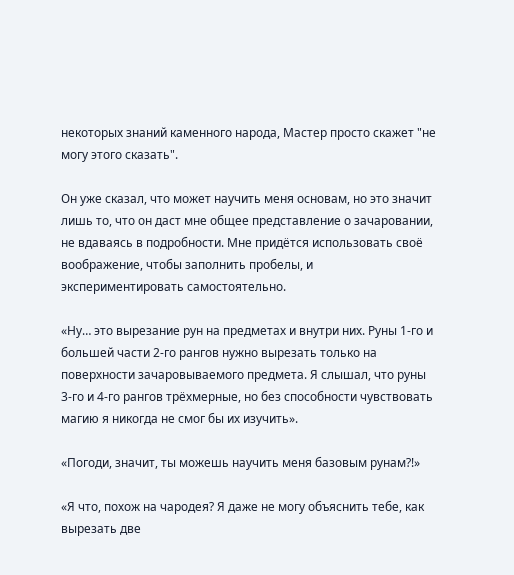некоторых знаний каменного народа, Мастер просто скажет "не могу этого сказать".

Он уже сказал, что может научить меня основам, но это значит лишь то, что он даст мне общее представление о зачаровании, не вдаваясь в подробности. Мне придётся использовать своё воображение, чтобы заполнить пробелы, и экспериментировать самостоятельно.

«Ну… это вырезание рун на предметах и внутри них. Руны 1-го и большей части 2-го рангов нужно вырезать только на поверхности зачаровываемого предмета. Я слышал, что руны 3-го и 4-го рангов трёхмерные, но без способности чувствовать магию я никогда не смог бы их изучить».

«Погоди, значит, ты можешь научить меня базовым рунам?!»

«Я что, похож на чародея? Я даже не могу объяснить тебе, как вырезать две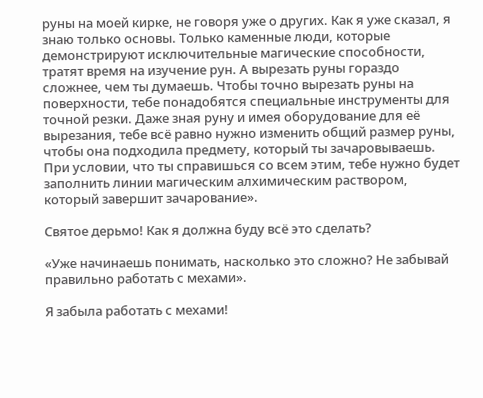руны на моей кирке, не говоря уже о других. Как я уже сказал, я знаю только основы. Только каменные люди, которые демонстрируют исключительные магические способности, тратят время на изучение рун. А вырезать руны гораздо сложнее, чем ты думаешь. Чтобы точно вырезать руны на поверхности, тебе понадобятся специальные инструменты для точной резки. Даже зная руну и имея оборудование для её вырезания, тебе всё равно нужно изменить общий размер руны, чтобы она подходила предмету, который ты зачаровываешь. При условии, что ты справишься со всем этим, тебе нужно будет заполнить линии магическим алхимическим раствором, который завершит зачарование».

Святое дерьмо! Как я должна буду всё это сделать?

«Уже начинаешь понимать, насколько это сложно? Не забывай правильно работать с мехами».

Я забыла работать с мехами!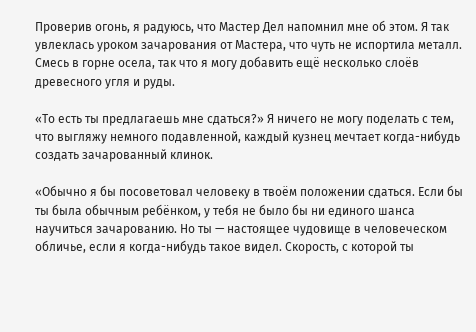Проверив огонь, я радуюсь, что Мастер Дел напомнил мне об этом. Я так увлеклась уроком зачарования от Мастера, что чуть не испортила металл. Смесь в горне осела, так что я могу добавить ещё несколько слоёв древесного угля и руды.

«То есть ты предлагаешь мне сдаться?» Я ничего не могу поделать с тем, что выгляжу немного подавленной, каждый кузнец мечтает когда-нибудь создать зачарованный клинок.

«Обычно я бы посоветовал человеку в твоём положении сдаться. Если бы ты была обычным ребёнком, у тебя не было бы ни единого шанса научиться зачарованию. Но ты — настоящее чудовище в человеческом обличье, если я когда-нибудь такое видел. Скорость, с которой ты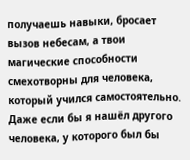получаешь навыки, бросает вызов небесам, а твои магические способности смехотворны для человека, который учился самостоятельно. Даже если бы я нашёл другого человека, у которого был бы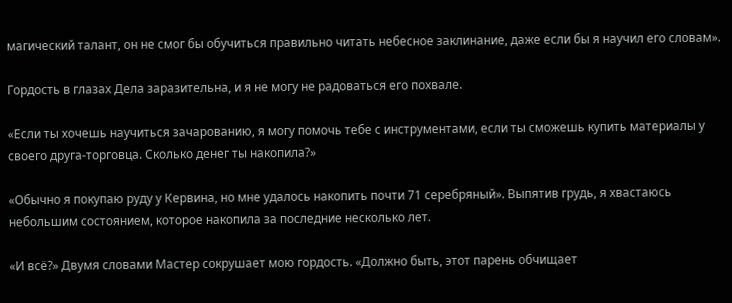магический талант, он не смог бы обучиться правильно читать небесное заклинание, даже если бы я научил его словам».

Гордость в глазах Дела заразительна, и я не могу не радоваться его похвале.

«Если ты хочешь научиться зачарованию, я могу помочь тебе с инструментами, если ты сможешь купить материалы у своего друга-торговца. Сколько денег ты накопила?»

«Обычно я покупаю руду у Кервина, но мне удалось накопить почти 71 серебряный». Выпятив грудь, я хвастаюсь небольшим состоянием, которое накопила за последние несколько лет.

«И всё?» Двумя словами Мастер сокрушает мою гордость. «Должно быть, этот парень обчищает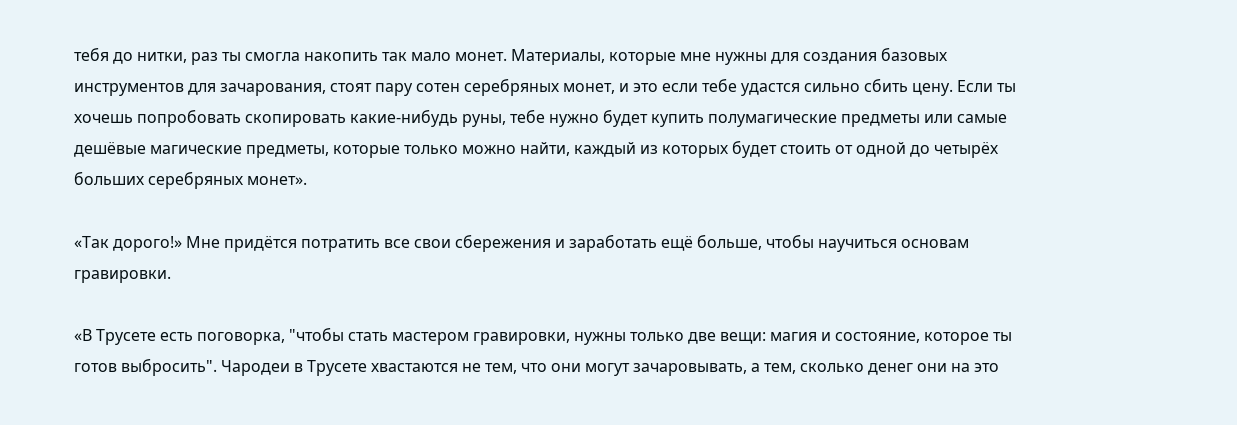тебя до нитки, раз ты смогла накопить так мало монет. Материалы, которые мне нужны для создания базовых инструментов для зачарования, стоят пару сотен серебряных монет, и это если тебе удастся сильно сбить цену. Если ты хочешь попробовать скопировать какие-нибудь руны, тебе нужно будет купить полумагические предметы или самые дешёвые магические предметы, которые только можно найти, каждый из которых будет стоить от одной до четырёх больших серебряных монет».

«Так дорого!» Мне придётся потратить все свои сбережения и заработать ещё больше, чтобы научиться основам гравировки.

«В Трусете есть поговорка, "чтобы стать мастером гравировки, нужны только две вещи: магия и состояние, которое ты готов выбросить". Чародеи в Трусете хвастаются не тем, что они могут зачаровывать, а тем, сколько денег они на это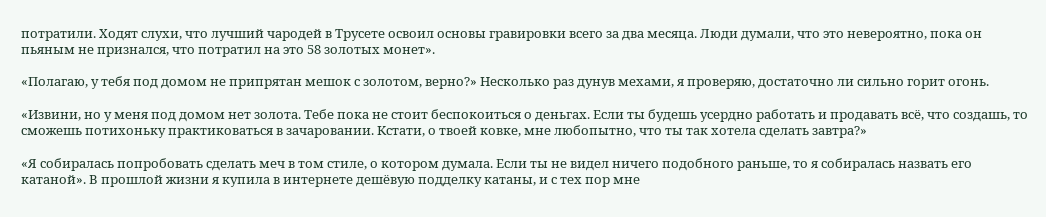потратили. Ходят слухи, что лучший чародей в Трусете освоил основы гравировки всего за два месяца. Люди думали, что это невероятно, пока он пьяным не признался, что потратил на это 58 золотых монет».

«Полагаю, у тебя под домом не припрятан мешок с золотом, верно?» Несколько раз дунув мехами, я проверяю, достаточно ли сильно горит огонь.

«Извини, но у меня под домом нет золота. Тебе пока не стоит беспокоиться о деньгах. Если ты будешь усердно работать и продавать всё, что создашь, то сможешь потихоньку практиковаться в зачаровании. Кстати, о твоей ковке, мне любопытно, что ты так хотела сделать завтра?»

«Я собиралась попробовать сделать меч в том стиле, о котором думала. Если ты не видел ничего подобного раньше, то я собиралась назвать его катаной». В прошлой жизни я купила в интернете дешёвую подделку катаны, и с тех пор мне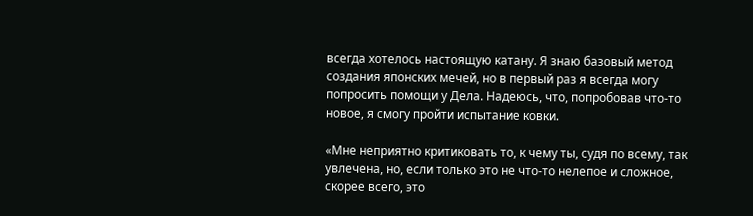всегда хотелось настоящую катану. Я знаю базовый метод создания японских мечей, но в первый раз я всегда могу попросить помощи у Дела. Надеюсь, что, попробовав что-то новое, я смогу пройти испытание ковки.

«Мне неприятно критиковать то, к чему ты, судя по всему, так увлечена, но, если только это не что-то нелепое и сложное, скорее всего, это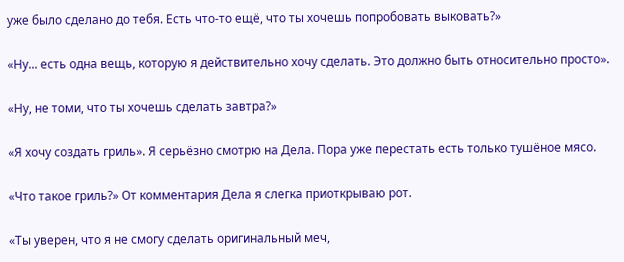уже было сделано до тебя. Есть что-то ещё, что ты хочешь попробовать выковать?»

«Ну... есть одна вещь, которую я действительно хочу сделать. Это должно быть относительно просто».

«Ну, не томи, что ты хочешь сделать завтра?»

«Я хочу создать гриль». Я серьёзно смотрю на Дела. Пора уже перестать есть только тушёное мясо.

«Что такое гриль?» От комментария Дела я слегка приоткрываю рот.

«Ты уверен, что я не смогу сделать оригинальный меч,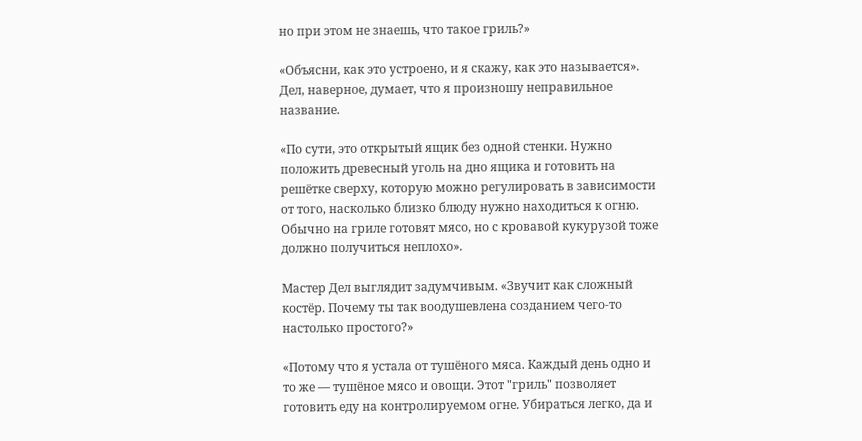но при этом не знаешь, что такое гриль?»

«Объясни, как это устроено, и я скажу, как это называется». Дел, наверное, думает, что я произношу неправильное название.

«По сути, это открытый ящик без одной стенки. Нужно положить древесный уголь на дно ящика и готовить на решётке сверху, которую можно регулировать в зависимости от того, насколько близко блюду нужно находиться к огню. Обычно на гриле готовят мясо, но с кровавой кукурузой тоже должно получиться неплохо».

Мастер Дел выглядит задумчивым. «Звучит как сложный костёр. Почему ты так воодушевлена созданием чего-то настолько простого?»

«Потому что я устала от тушёного мяса. Каждый день одно и то же — тушёное мясо и овощи. Этот "гриль" позволяет готовить еду на контролируемом огне. Убираться легко, да и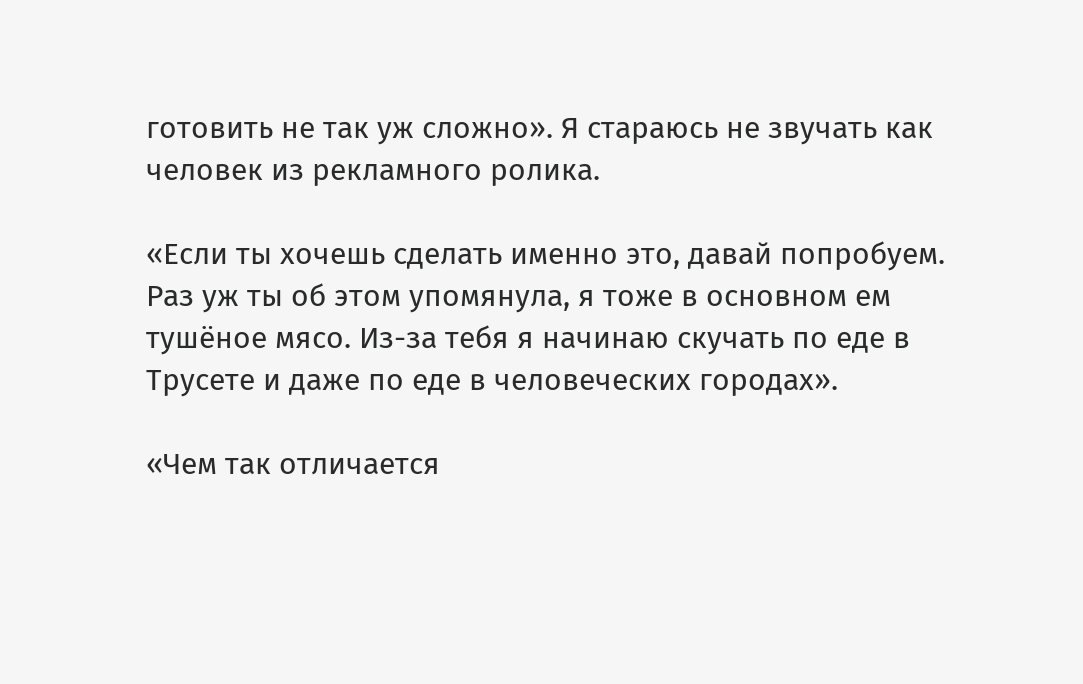готовить не так уж сложно». Я стараюсь не звучать как человек из рекламного ролика.

«Если ты хочешь сделать именно это, давай попробуем. Раз уж ты об этом упомянула, я тоже в основном ем тушёное мясо. Из-за тебя я начинаю скучать по еде в Трусете и даже по еде в человеческих городах».

«Чем так отличается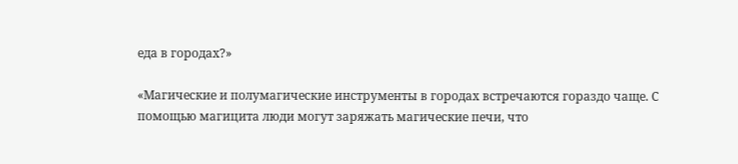еда в городах?»

«Магические и полумагические инструменты в городах встречаются гораздо чаще. С помощью магицита люди могут заряжать магические печи, что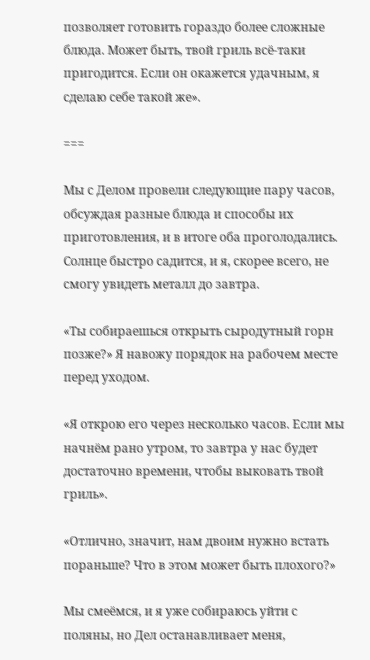позволяет готовить гораздо более сложные блюда. Может быть, твой гриль всё-таки пригодится. Если он окажется удачным, я сделаю себе такой же».

===

Мы с Делом провели следующие пару часов, обсуждая разные блюда и способы их приготовления, и в итоге оба проголодались. Солнце быстро садится, и я, скорее всего, не смогу увидеть металл до завтра.

«Ты собираешься открыть сыродутный горн позже?» Я навожу порядок на рабочем месте перед уходом.

«Я открою его через несколько часов. Если мы начнём рано утром, то завтра у нас будет достаточно времени, чтобы выковать твой гриль».

«Отлично, значит, нам двоим нужно встать пораньше? Что в этом может быть плохого?»

Мы смеёмся, и я уже собираюсь уйти с поляны, но Дел останавливает меня,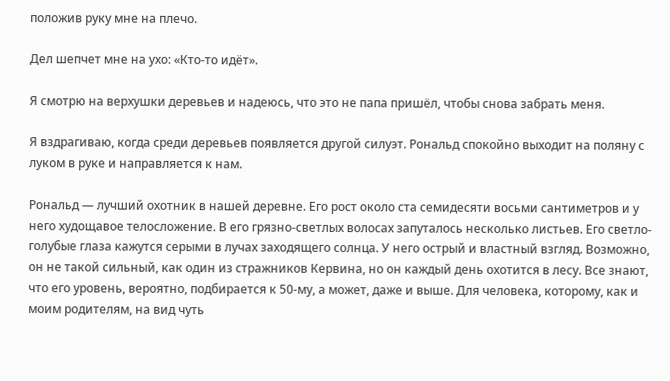положив руку мне на плечо.

Дел шепчет мне на ухо: «Кто-то идёт».

Я смотрю на верхушки деревьев и надеюсь, что это не папа пришёл, чтобы снова забрать меня.

Я вздрагиваю, когда среди деревьев появляется другой силуэт. Рональд спокойно выходит на поляну с луком в руке и направляется к нам.

Рональд — лучший охотник в нашей деревне. Его рост около ста семидесяти восьми сантиметров и у него худощавое телосложение. В его грязно-светлых волосах запуталось несколько листьев. Его светло-голубые глаза кажутся серыми в лучах заходящего солнца. У него острый и властный взгляд. Возможно, он не такой сильный, как один из стражников Кервина, но он каждый день охотится в лесу. Все знают, что его уровень, вероятно, подбирается к 50-му, а может, даже и выше. Для человека, которому, как и моим родителям, на вид чуть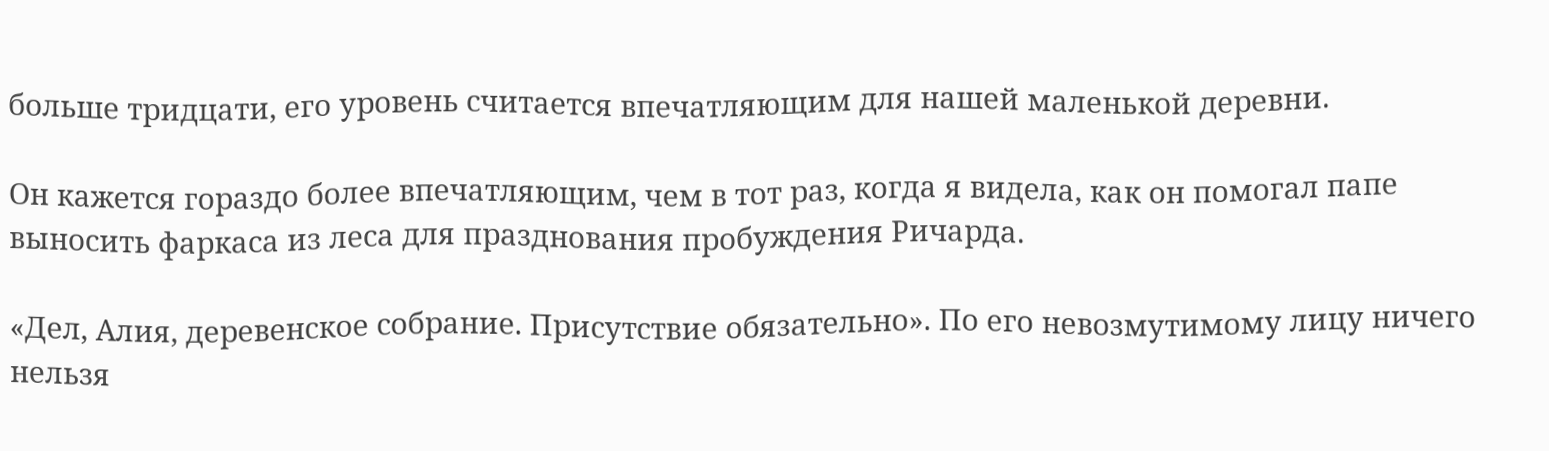больше тридцати, его уровень считается впечатляющим для нашей маленькой деревни.

Он кажется гораздо более впечатляющим, чем в тот раз, когда я видела, как он помогал папе выносить фаркаса из леса для празднования пробуждения Ричарда.

«Дел, Алия, деревенское собрание. Присутствие обязательно». По его невозмутимому лицу ничего нельзя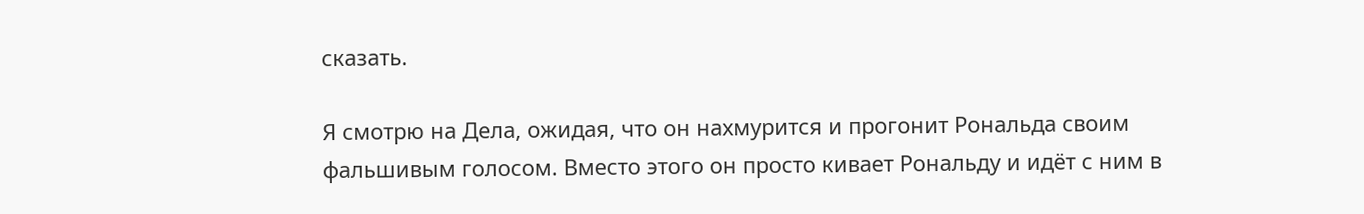сказать.

Я смотрю на Дела, ожидая, что он нахмурится и прогонит Рональда своим фальшивым голосом. Вместо этого он просто кивает Рональду и идёт с ним в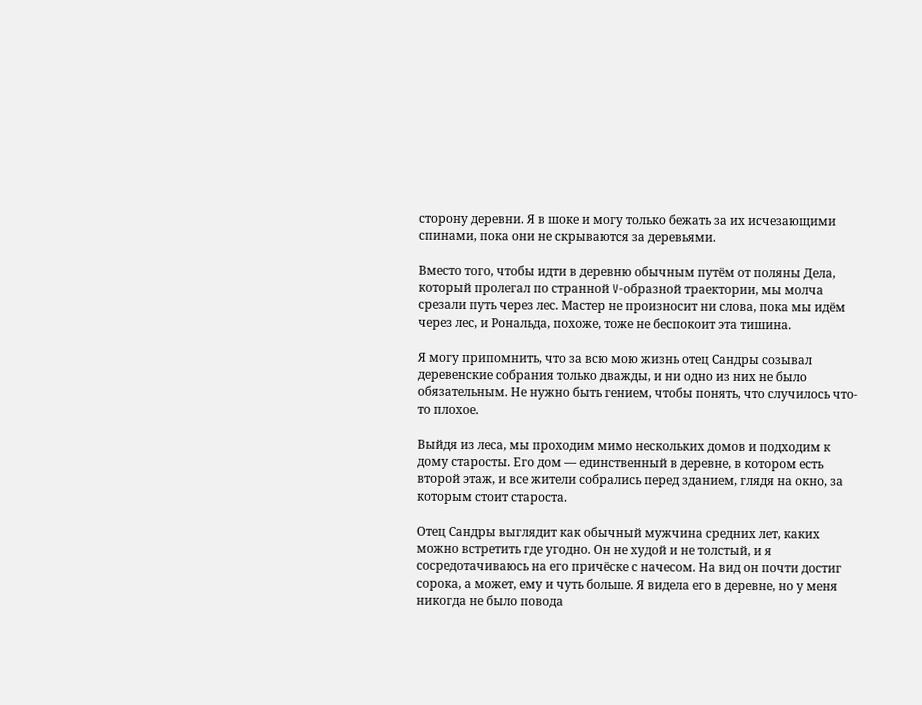сторону деревни. Я в шоке и могу только бежать за их исчезающими спинами, пока они не скрываются за деревьями.

Вместо того, чтобы идти в деревню обычным путём от поляны Дела, который пролегал по странной V-образной траектории, мы молча срезали путь через лес. Мастер не произносит ни слова, пока мы идём через лес, и Рональда, похоже, тоже не беспокоит эта тишина.

Я могу припомнить, что за всю мою жизнь отец Сандры созывал деревенские собрания только дважды, и ни одно из них не было обязательным. Не нужно быть гением, чтобы понять, что случилось что-то плохое.

Выйдя из леса, мы проходим мимо нескольких домов и подходим к дому старосты. Его дом — единственный в деревне, в котором есть второй этаж, и все жители собрались перед зданием, глядя на окно, за которым стоит староста.

Отец Сандры выглядит как обычный мужчина средних лет, каких можно встретить где угодно. Он не худой и не толстый, и я сосредотачиваюсь на его причёске с начесом. На вид он почти достиг сорока, а может, ему и чуть больше. Я видела его в деревне, но у меня никогда не было повода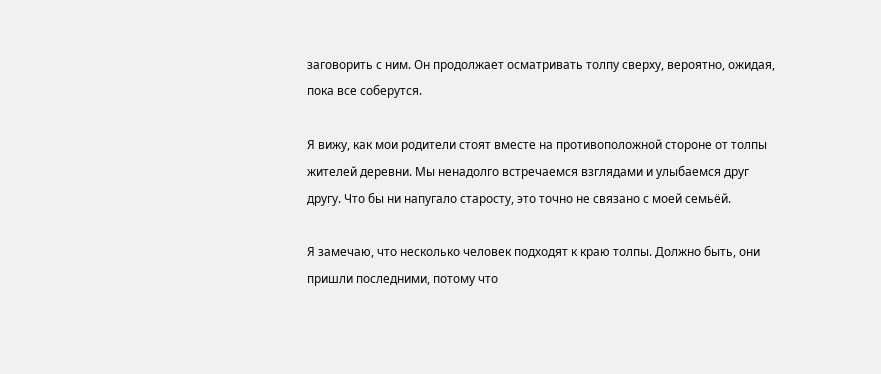заговорить с ним. Он продолжает осматривать толпу сверху, вероятно, ожидая, пока все соберутся.

Я вижу, как мои родители стоят вместе на противоположной стороне от толпы жителей деревни. Мы ненадолго встречаемся взглядами и улыбаемся друг другу. Что бы ни напугало старосту, это точно не связано с моей семьёй.

Я замечаю, что несколько человек подходят к краю толпы. Должно быть, они пришли последними, потому что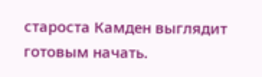староста Камден выглядит готовым начать.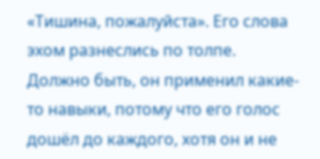«Тишина, пожалуйста». Его слова эхом разнеслись по толпе. Должно быть, он применил какие-то навыки, потому что его голос дошёл до каждого, хотя он и не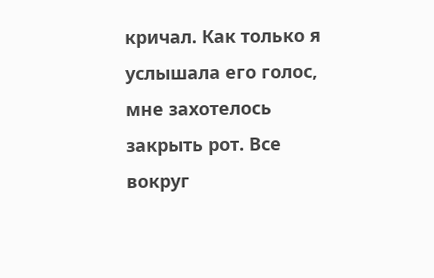кричал. Как только я услышала его голос, мне захотелось закрыть рот. Все вокруг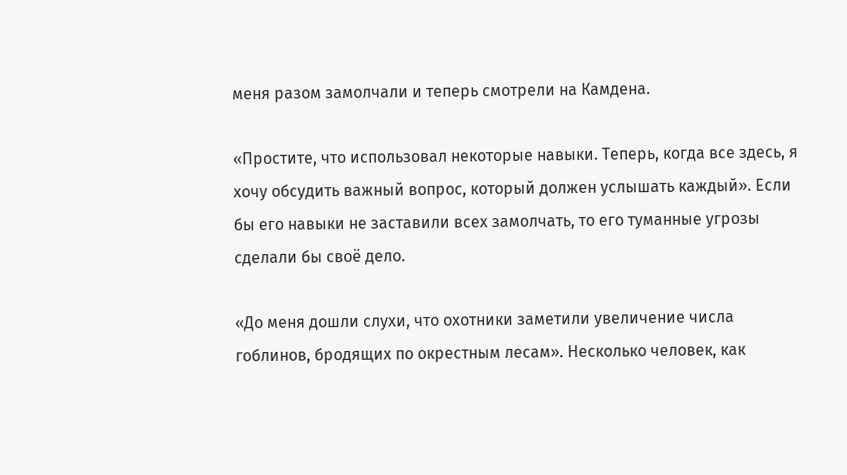меня разом замолчали и теперь смотрели на Камдена.

«Простите, что использовал некоторые навыки. Теперь, когда все здесь, я хочу обсудить важный вопрос, который должен услышать каждый». Если бы его навыки не заставили всех замолчать, то его туманные угрозы сделали бы своё дело.

«До меня дошли слухи, что охотники заметили увеличение числа гоблинов, бродящих по окрестным лесам». Несколько человек, как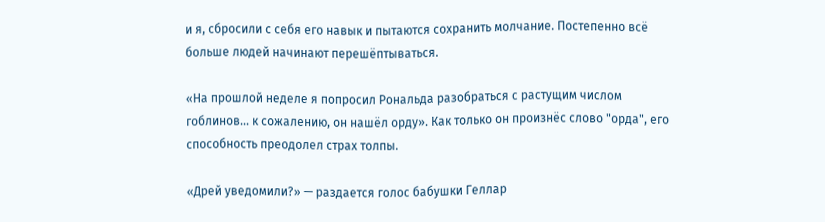и я, сбросили с себя его навык и пытаются сохранить молчание. Постепенно всё больше людей начинают перешёптываться.

«На прошлой неделе я попросил Рональда разобраться с растущим числом гоблинов... к сожалению, он нашёл орду». Как только он произнёс слово "орда", его способность преодолел страх толпы.

«Дрей уведомили?» — раздается голос бабушки Геллар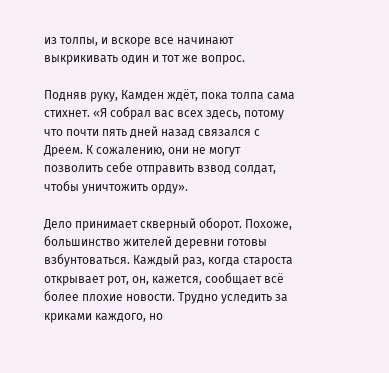из толпы, и вскоре все начинают выкрикивать один и тот же вопрос.

Подняв руку, Камден ждёт, пока толпа сама стихнет. «Я собрал вас всех здесь, потому что почти пять дней назад связался с Дреем. К сожалению, они не могут позволить себе отправить взвод солдат, чтобы уничтожить орду».

Дело принимает скверный оборот. Похоже, большинство жителей деревни готовы взбунтоваться. Каждый раз, когда староста открывает рот, он, кажется, сообщает всё более плохие новости. Трудно уследить за криками каждого, но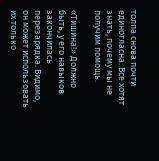толпа снова почти единогласна. Все хотят знать, почему мы не получим помощь.

«Тишина!» Должно быть, у его навыков закончилась перезарядка. Видимо, он может использовать их только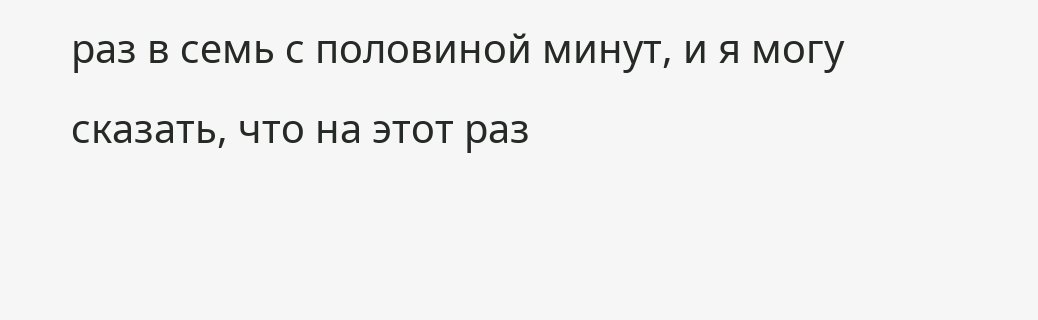раз в семь с половиной минут, и я могу сказать, что на этот раз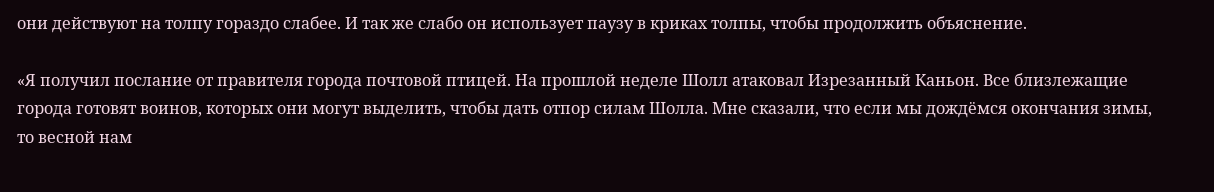они действуют на толпу гораздо слабее. И так же слабо он использует паузу в криках толпы, чтобы продолжить объяснение.

«Я получил послание от правителя города почтовой птицей. На прошлой неделе Шолл атаковал Изрезанный Каньон. Все близлежащие города готовят воинов, которых они могут выделить, чтобы дать отпор силам Шолла. Мне сказали, что если мы дождёмся окончания зимы, то весной нам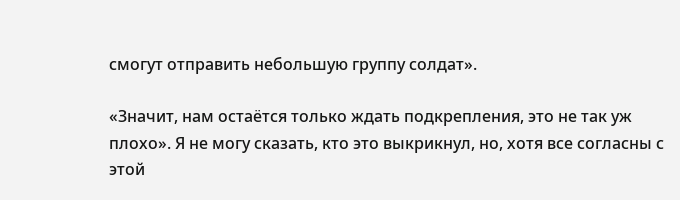смогут отправить небольшую группу солдат».

«Значит, нам остаётся только ждать подкрепления, это не так уж плохо». Я не могу сказать, кто это выкрикнул, но, хотя все согласны с этой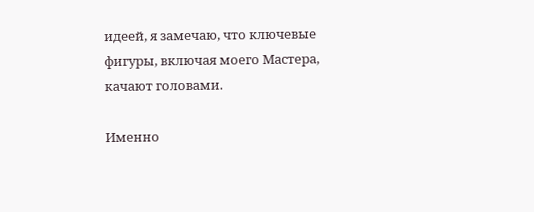идеей, я замечаю, что ключевые фигуры, включая моего Мастера, качают головами.

Именно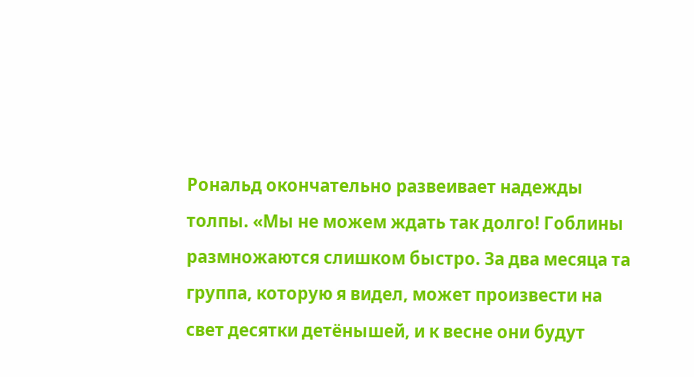Рональд окончательно развеивает надежды толпы. «Мы не можем ждать так долго! Гоблины размножаются слишком быстро. За два месяца та группа, которую я видел, может произвести на свет десятки детёнышей, и к весне они будут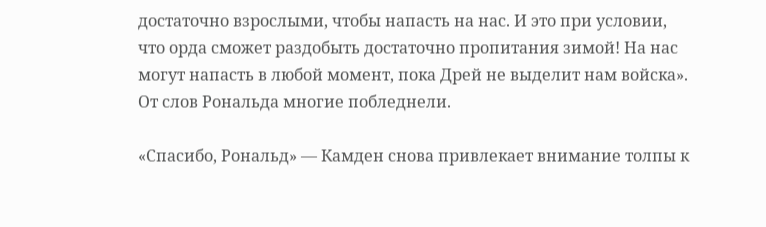достаточно взрослыми, чтобы напасть на нас. И это при условии, что орда сможет раздобыть достаточно пропитания зимой! На нас могут напасть в любой момент, пока Дрей не выделит нам войска». От слов Рональда многие побледнели.

«Спасибо, Рональд» — Камден снова привлекает внимание толпы к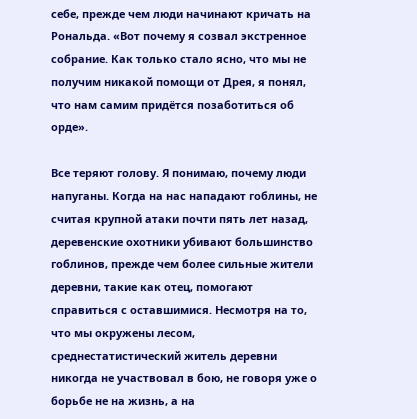себе, прежде чем люди начинают кричать на Рональда. «Вот почему я созвал экстренное собрание. Как только стало ясно, что мы не получим никакой помощи от Дрея, я понял, что нам самим придётся позаботиться об орде».

Все теряют голову. Я понимаю, почему люди напуганы. Когда на нас нападают гоблины, не считая крупной атаки почти пять лет назад, деревенские охотники убивают большинство гоблинов, прежде чем более сильные жители деревни, такие как отец, помогают справиться с оставшимися. Несмотря на то, что мы окружены лесом, среднестатистический житель деревни никогда не участвовал в бою, не говоря уже о борьбе не на жизнь, а на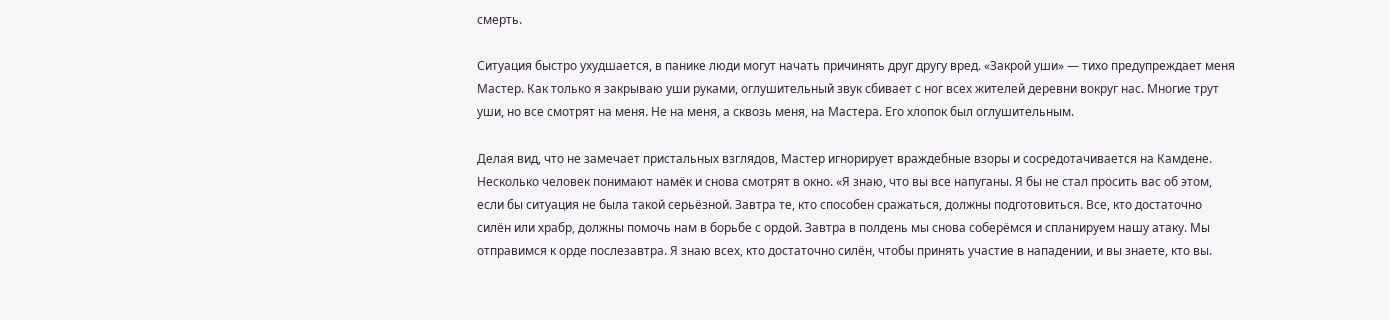смерть.

Ситуация быстро ухудшается, в панике люди могут начать причинять друг другу вред. «Закрой уши» — тихо предупреждает меня Мастер. Как только я закрываю уши руками, оглушительный звук сбивает с ног всех жителей деревни вокруг нас. Многие трут уши, но все смотрят на меня. Не на меня, а сквозь меня, на Мастера. Его хлопок был оглушительным.

Делая вид, что не замечает пристальных взглядов, Мастер игнорирует враждебные взоры и сосредотачивается на Камдене. Несколько человек понимают намёк и снова смотрят в окно. «Я знаю, что вы все напуганы. Я бы не стал просить вас об этом, если бы ситуация не была такой серьёзной. Завтра те, кто способен сражаться, должны подготовиться. Все, кто достаточно силён или храбр, должны помочь нам в борьбе с ордой. Завтра в полдень мы снова соберёмся и спланируем нашу атаку. Мы отправимся к орде послезавтра. Я знаю всех, кто достаточно силён, чтобы принять участие в нападении, и вы знаете, кто вы.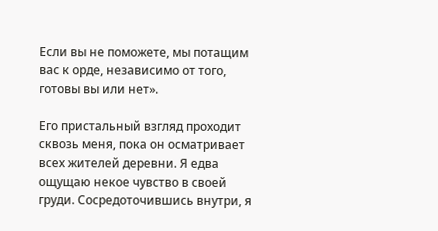Если вы не поможете, мы потащим вас к орде, независимо от того, готовы вы или нет».

Его пристальный взгляд проходит сквозь меня, пока он осматривает всех жителей деревни. Я едва ощущаю некое чувство в своей груди. Сосредоточившись внутри, я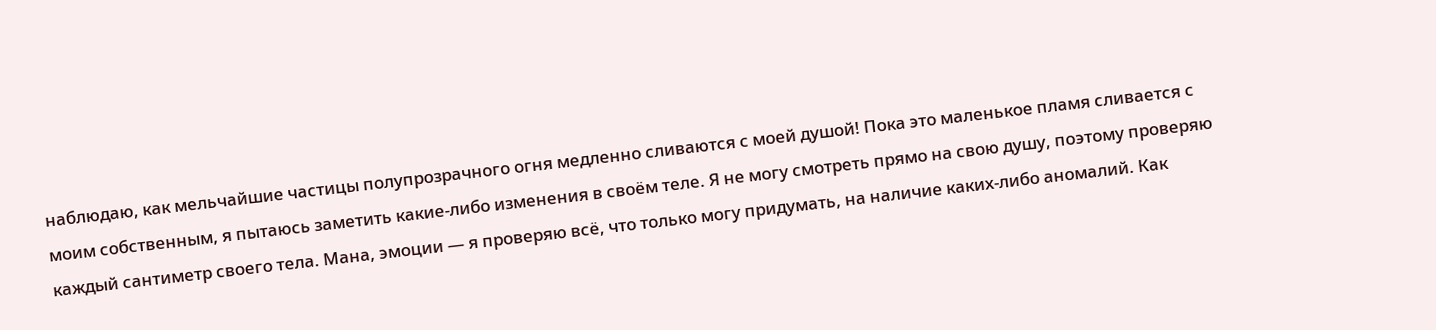наблюдаю, как мельчайшие частицы полупрозрачного огня медленно сливаются с моей душой! Пока это маленькое пламя сливается с моим собственным, я пытаюсь заметить какие-либо изменения в своём теле. Я не могу смотреть прямо на свою душу, поэтому проверяю каждый сантиметр своего тела. Мана, эмоции — я проверяю всё, что только могу придумать, на наличие каких-либо аномалий. Как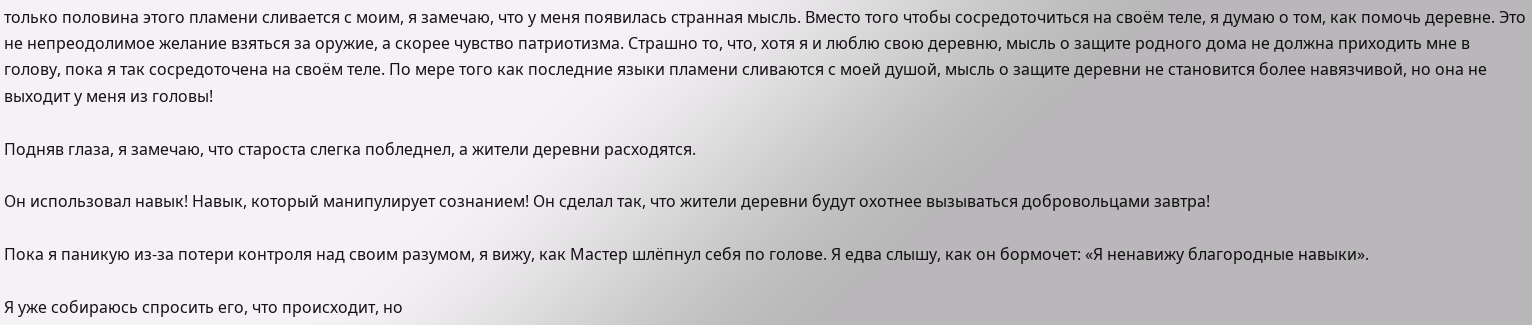только половина этого пламени сливается с моим, я замечаю, что у меня появилась странная мысль. Вместо того чтобы сосредоточиться на своём теле, я думаю о том, как помочь деревне. Это не непреодолимое желание взяться за оружие, а скорее чувство патриотизма. Страшно то, что, хотя я и люблю свою деревню, мысль о защите родного дома не должна приходить мне в голову, пока я так сосредоточена на своём теле. По мере того как последние языки пламени сливаются с моей душой, мысль о защите деревни не становится более навязчивой, но она не выходит у меня из головы!

Подняв глаза, я замечаю, что староста слегка побледнел, а жители деревни расходятся.

Он использовал навык! Навык, который манипулирует сознанием! Он сделал так, что жители деревни будут охотнее вызываться добровольцами завтра!

Пока я паникую из-за потери контроля над своим разумом, я вижу, как Мастер шлёпнул себя по голове. Я едва слышу, как он бормочет: «Я ненавижу благородные навыки».

Я уже собираюсь спросить его, что происходит, но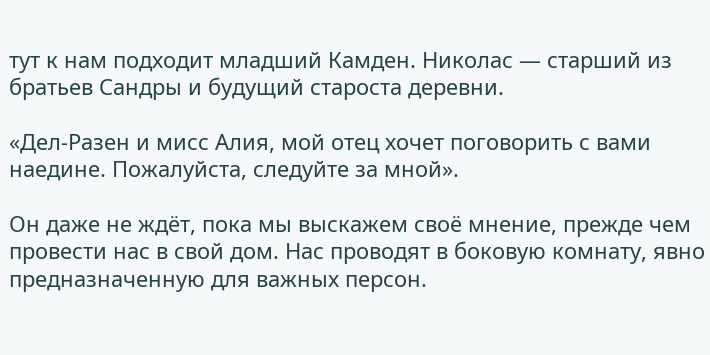тут к нам подходит младший Камден. Николас — старший из братьев Сандры и будущий староста деревни.

«Дел-Разен и мисс Алия, мой отец хочет поговорить с вами наедине. Пожалуйста, следуйте за мной».

Он даже не ждёт, пока мы выскажем своё мнение, прежде чем провести нас в свой дом. Нас проводят в боковую комнату, явно предназначенную для важных персон.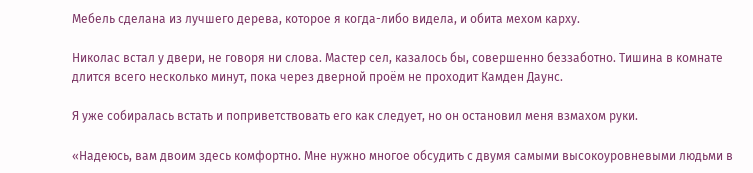Мебель сделана из лучшего дерева, которое я когда-либо видела, и обита мехом карху.

Николас встал у двери, не говоря ни слова. Мастер сел, казалось бы, совершенно беззаботно. Тишина в комнате длится всего несколько минут, пока через дверной проём не проходит Камден Даунс.

Я уже собиралась встать и поприветствовать его как следует, но он остановил меня взмахом руки.

«Надеюсь, вам двоим здесь комфортно. Мне нужно многое обсудить с двумя самыми высокоуровневыми людьми в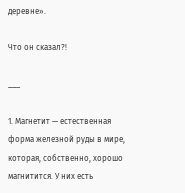деревне».

Что он сказал?!

___

1. Магнетит — естественная форма железной руды в мире, которая, собственно, хорошо магнитится. У них есть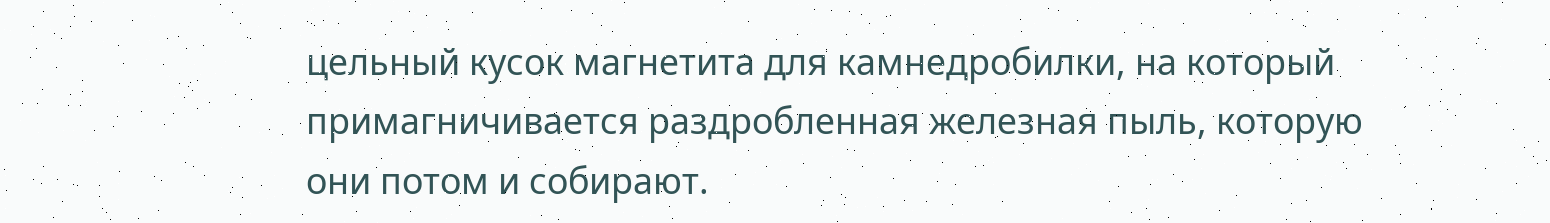цельный кусок магнетита для камнедробилки, на который примагничивается раздробленная железная пыль, которую они потом и собирают.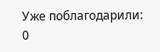Уже поблагодарили: 0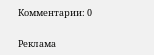Комментарии: 0

Реклама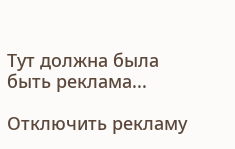Тут должна была быть реклама...

Отключить рекламу